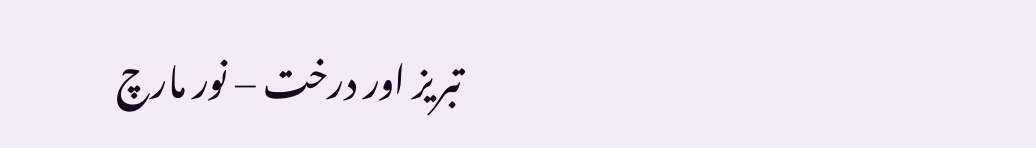تبریز اور درخت – نور مارچ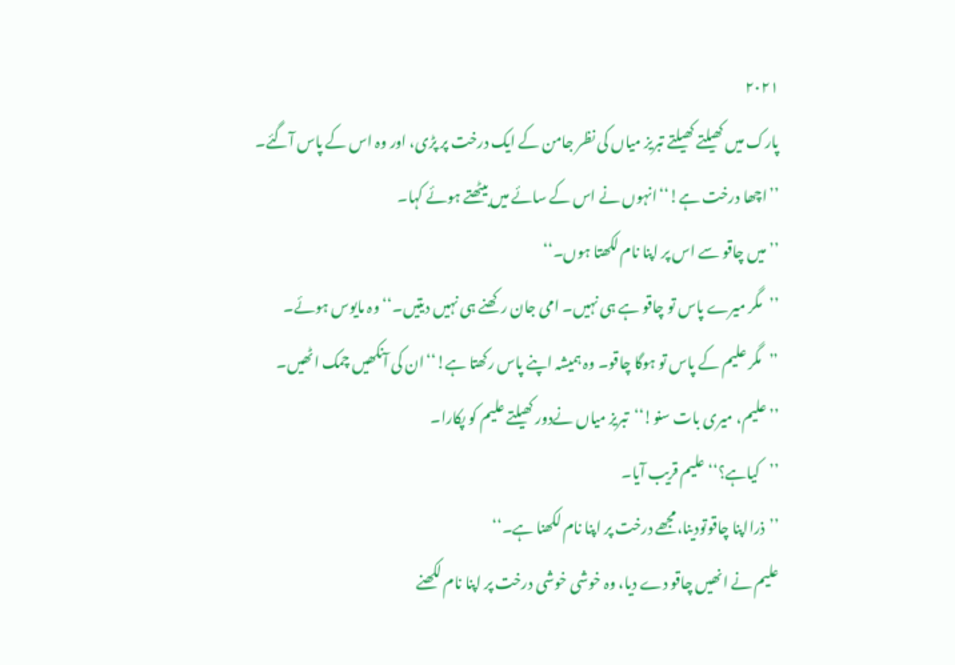۲۰۲۱
پارک میں کھیلتے کھیلتے تبریز میاں کی نظر جامن کے ایک درخت پر پڑی، اور وہ اس کے پاس آگئے۔
’’اچھا درخت ہے!‘‘انہوں نے اس کے سائے میں بیٹھتے ہوئے کہا۔
’’میں چاقو سے اس پر اپنا نام لکھتا ہوں۔‘‘
’’مگر میرے پاس تو چاقو ہے ہی نہیں۔ امی جان رکھنے ہی نہیں دیتیں۔‘‘وہ مایوس ہوئے۔
’’مگر علیم کے پاس تو ہوگا چاقو۔ وہ ہمیشہ اپنے پاس رکھتا ہے!‘‘ان کی آنکھیں چمک اٹھیں۔
’’علیم، میری بات سنو!‘‘تبریز میاں نےدور کھیلتے علیم کو پکارا۔
’’کیاہے؟‘‘علیم قریب آیا۔
’’ذرااپنا چاقوتودینا،مجھے درخت پر اپنا نام لکھنا ہے۔‘‘
علیم نے انھیں چاقو دے دیا، وہ خوشی خوشی درخت پر اپنا نام لکھنے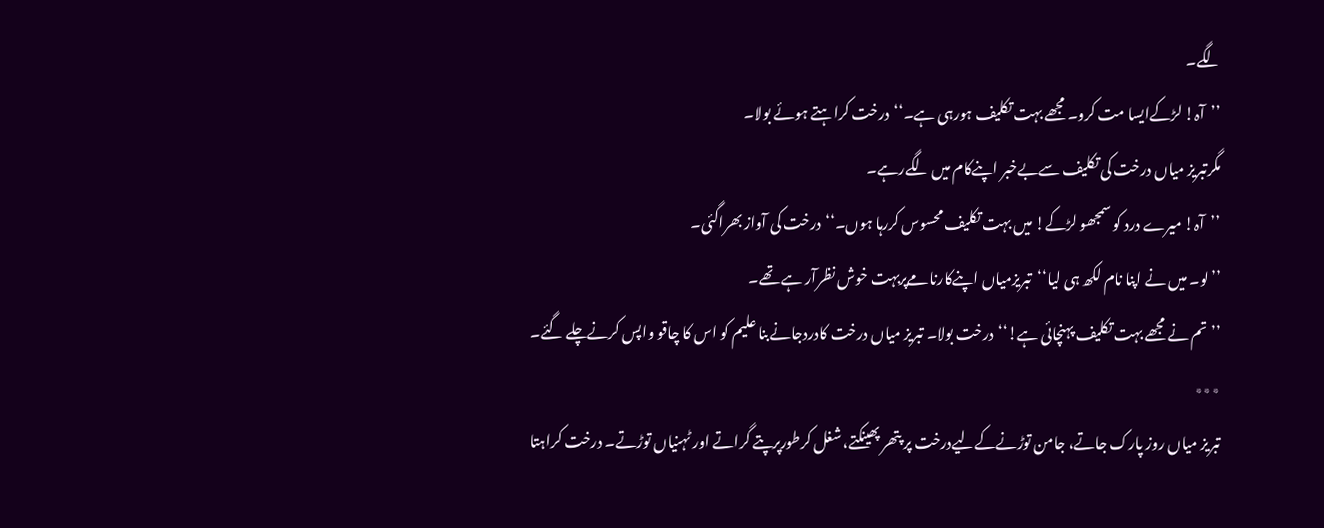لگے۔
’’آہ! لڑکےایسا مت کرو۔ مجھے بہت تکلیف ہورہی ہے۔‘‘درخت کراہتے ہوئے بولا۔
مگرتبریز میاں درخت کی تکلیف سےبےخبر اپنےکام میں لگےرہے۔
’’آہ! میرے درد کو سمجھو لڑکے! میں بہت تکلیف محسوس کررہا ہوں۔‘‘درخت کی آواز بھراگئی۔
’’لو۔ میں نے اپنا نام لکھ ہی لیا‘‘تبریزمیاں اپنےکارنامےپربہت خوش نظرآر ہے تھے۔
’’تم نے مجھے بہت تکلیف پہنچائی ہے!‘‘درخت بولا۔ تبریز میاں درخت کادردجانےبنا علیم کو اس کا چاقو واپس کرنےچلے گئے۔
٭٭٭
تبریز میاں روز پارک جاتے، جامن توڑنےکےلیےدرخت پر پتھر پھینکتے، شغل کرطورپرپتے گراتے اور ٹہنیاں توڑتے۔ درخت کراہتا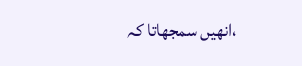،انھیں سمجھاتا کہ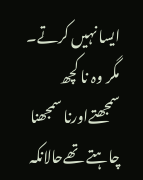ایسا نہیں کرتے۔ مگر وہ نا کچھ سمجھتےاورنا سمجھنا چاہتے تھےحالانکہ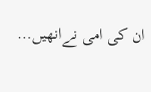ان کی امی نےانھیں…